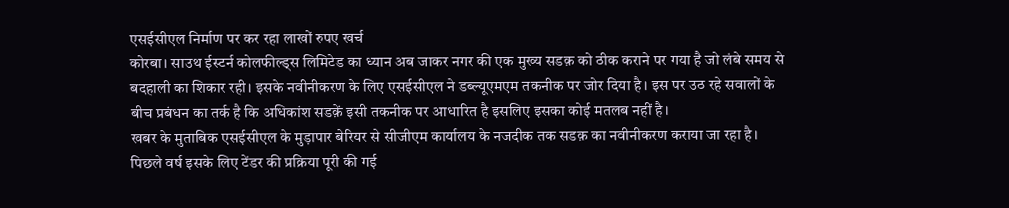एसईसीएल निर्माण पर कर रहा लाखों रुपए खर्च
कोरबा। साउथ ईस्टर्न कोलफील्ड्स लिमिटेड का ध्यान अब जाकर नगर की एक मुख्य सडक़ को ठीक कराने पर गया है जो लंबे समय से बदहाली का शिकार रही। इसके नवीनीकरण के लिए एसईसीएल ने डब्ल्यूएमएम तकनीक पर जोर दिया है। इस पर उठ रहे सवालों के बीच प्रबंधन का तर्क है कि अधिकांश सडक़ें इसी तकनीक पर आधारित है इसलिए इसका कोई मतलब नहीं है।
खबर के मुताबिक एसईसीएल के मुड़ापार बेरियर से सीजीएम कार्यालय के नजदीक तक सडक़ का नवीनीकरण कराया जा रहा है। पिछले वर्ष इसके लिए टेंडर की प्रक्रिया पूरी की गई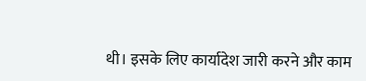थी। इसके लिए कार्यादेश जारी करने और काम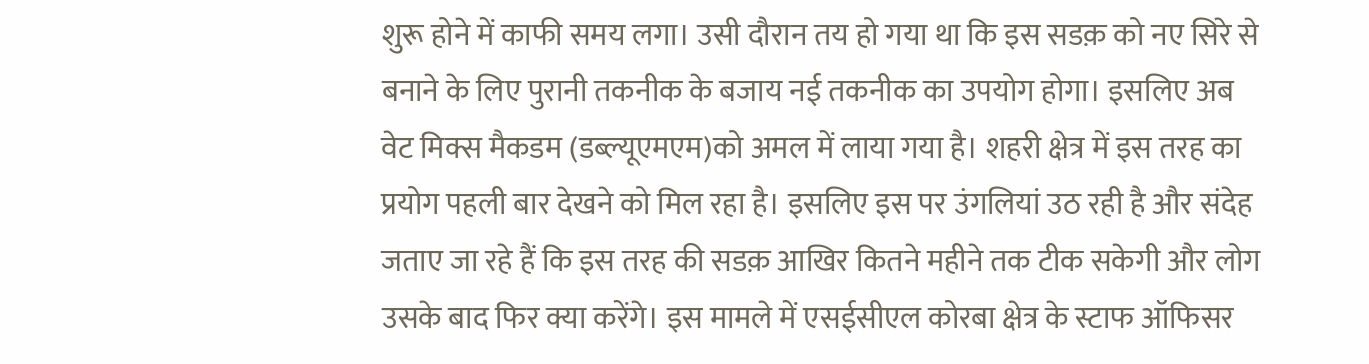शुरू होने में काफी समय लगा। उसी दौरान तय हो गया था कि इस सडक़ को नए सिरे से बनाने के लिए पुरानी तकनीक के बजाय नई तकनीक का उपयोग होगा। इसलिए अब वेट मिक्स मैकडम (डब्ल्यूएमएम)को अमल में लाया गया है। शहरी क्षेत्र में इस तरह का प्रयोग पहली बार देखने को मिल रहा है। इसलिए इस पर उंगलियां उठ रही है और संदेह जताए जा रहे हैं कि इस तरह की सडक़ आखिर कितने महीने तक टीक सकेगी और लोग उसके बाद फिर क्या करेंगे। इस मामले में एसईसीएल कोरबा क्षेत्र के स्टाफ ऑफिसर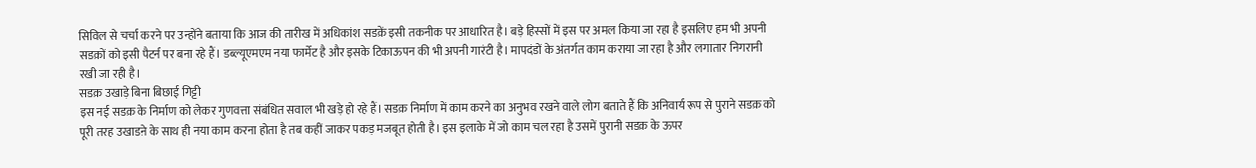सिविल से चर्चा करने पर उन्होंने बताया कि आज की तारीख में अधिकांश सडक़ें इसी तकनीक पर आधारित है। बड़े हिस्सों में इस पर अमल किया जा रहा है इसलिए हम भी अपनी सडक़ों को इसी पैटर्न पर बना रहे हैं। डब्ल्यूएमएम नया फार्मेट है और इसके टिकाऊपन की भी अपनी गारंटी है। मापदंडों के अंतर्गत काम कराया जा रहा है और लगातार निगरानी रखी जा रही है।
सडक़ उखाड़े बिना बिछाई गिट्टी
इस नई सडक़ के निर्माण को लेकर गुणवत्ता संबंधित सवाल भी खड़े हो रहे हैं। सडक़ निर्माण में काम करने का अनुभव रखने वाले लोग बताते हैं कि अनिवार्य रूप से पुराने सडक़ को पूरी तरह उखाडऩे के साथ ही नया काम करना होता है तब कहीं जाकर पकड़ मजबूत होती है। इस इलाके में जो काम चल रहा है उसमें पुरानी सडक़ के ऊपर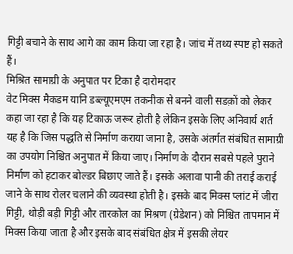गिट्टी बचाने के साथ आगे का काम किया जा रहा है। जांच में तथ्य स्पष्ट हो सकते हैं।
मिश्रित सामाग्री के अनुपात पर टिका है दारोमदार
वेट मिक्स मैकडम यानि डब्ल्यूएमएम तकनीक से बनने वाली सडक़ों को लेकर कहा जा रहा है कि यह टिकाऊ जरूर होती है लेकिन इसके लिए अनिवार्य शर्त यह है कि जिस पद्धति से निर्माण कराया जाना है, उसके अंतर्गत संबंधित सामाग्री का उपयोग निश्चित अनुपात में किया जाए। निर्माण के दौरान सबसे पहले पुराने निर्माण को हटाकर बोल्डर बिछाए जाते हैं। इसके अलावा पानी की तराई कराई जाने के साथ रोलर चलाने की व्यवस्था होती है। इसके बाद मिक्स प्लांट में जीरा गिट्टी, थोड़ी बड़ी गिट्टी और तारकोल का मिश्रण (ग्रेडेशन) को निश्चित तापमान में मिक्स किया जाता है और इसके बाद संबंधित क्षेत्र में इसकी लेयर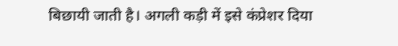बिछायी जाती है। अगली कड़ी में इसे कंप्रेशर दिया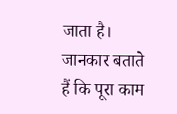जाता है। जानकार बताते हैं कि पूरा काम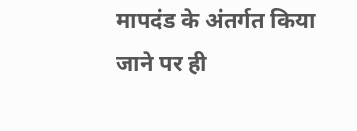मापदंड के अंतर्गत किया जाने पर ही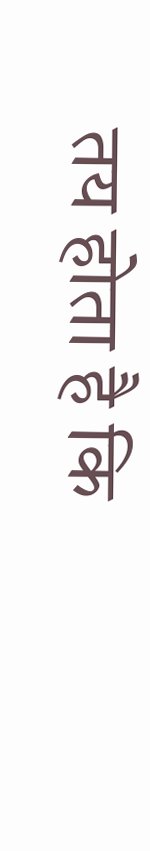तय होता है कि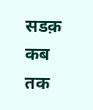सडक़ कब तक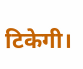टिकेगी।